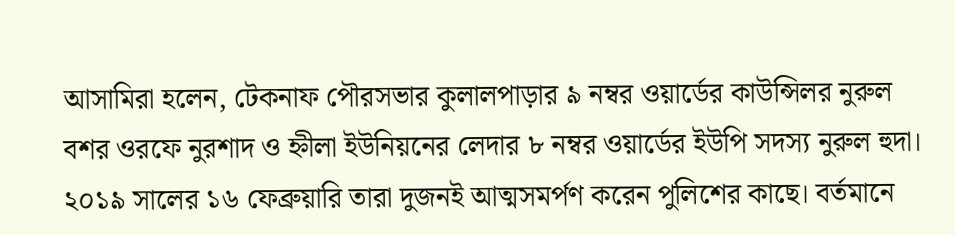আসামিরা হলেন, টেকনাফ পৌরসভার কুলালপাড়ার ৯ নম্বর ওয়ার্ডের কাউন্সিলর নুরুল বশর ওরফে নুরশাদ ও হ্নীলা ইউনিয়নের লেদার ৮ নম্বর ওয়ার্ডের ইউপি সদস্য নুরুল হুদা। ২০১৯ সালের ১৬ ফেব্রুয়ারি তারা দুজনই আত্মসমর্পণ করেন পুলিশের কাছে। বর্তমানে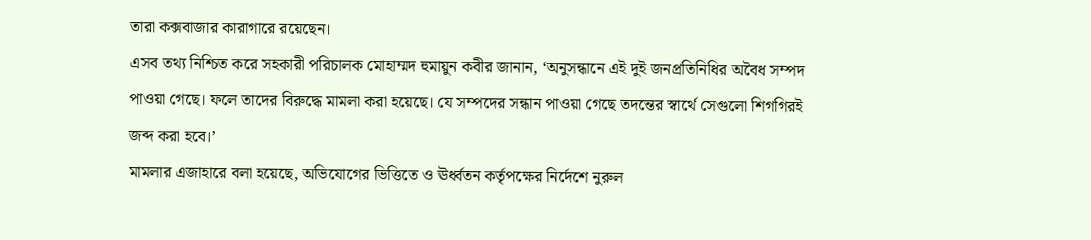তারা কক্সবাজার কারাগারে রয়েছেন।
এসব তথ্য নিশ্চিত করে সহকারী পরিচালক মোহাম্মদ হুমায়ুন কবীর জানান, ‘অনুসন্ধানে এই দুই জনপ্রতিনিধির অবৈধ সম্পদ পাওয়া গেছে। ফলে তাদের বিরুদ্ধে মামলা করা হয়েছে। যে সম্পদের সন্ধান পাওয়া গেছে তদন্তের স্বার্থে সেগুলো শিগগিরই জব্দ করা হবে।’
মামলার এজাহারে বলা হয়েছে, অভিযোগের ভিত্তিতে ও ঊর্ধ্বতন কর্তৃপক্ষের নির্দেশে নুরুল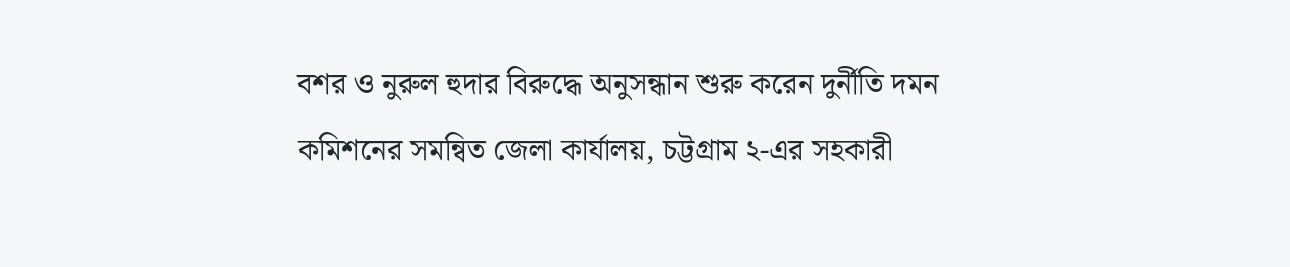বশর ও নুরুল হুদার বিরুদ্ধে অনুসন্ধান শুরু করেন দুর্নীতি দমন কমিশনের সমন্বিত জেলা কার্যালয়, চট্টগ্রাম ২-এর সহকারী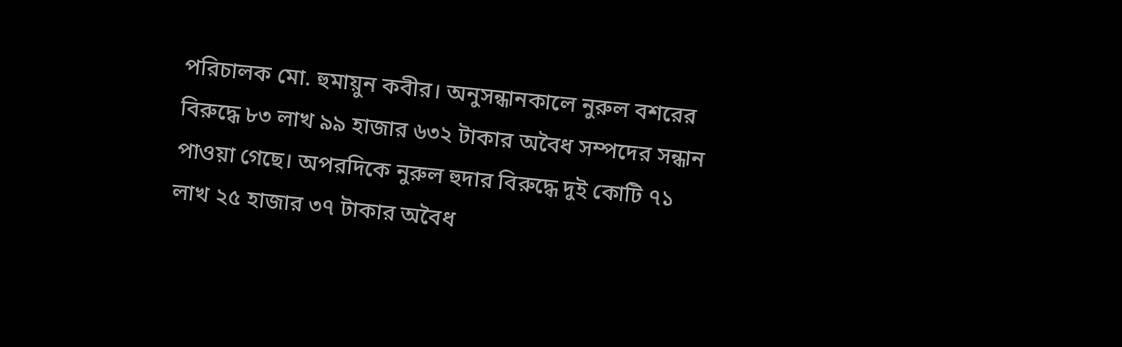পরিচালক মো. হুমায়ুন কবীর। অনুসন্ধানকালে নুরুল বশরের বিরুদ্ধে ৮৩ লাখ ৯৯ হাজার ৬৩২ টাকার অবৈধ সম্পদের সন্ধান পাওয়া গেছে। অপরদিকে নুরুল হুদার বিরুদ্ধে দুই কোটি ৭১ লাখ ২৫ হাজার ৩৭ টাকার অবৈধ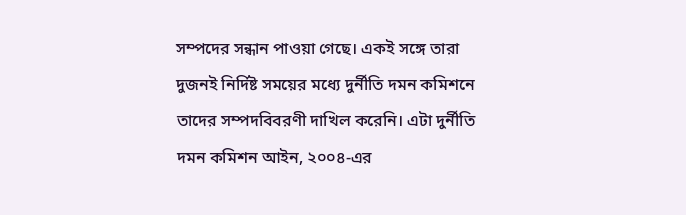সম্পদের সন্ধান পাওয়া গেছে। একই সঙ্গে তারা দুজনই নির্দিষ্ট সময়ের মধ্যে দুর্নীতি দমন কমিশনে তাদের সম্পদবিবরণী দাখিল করেনি। এটা দুর্নীতি দমন কমিশন আইন, ২০০৪-এর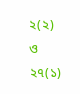২(২) ও ২৭(১)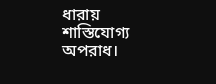ধারায় শাস্তিযোগ্য অপরাধ।